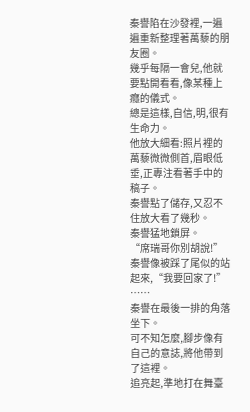秦譽陷在沙發裡,一遍遍重新整理著萬藜的朋友圈。
幾乎每隔一會兒,他就要點開看看,像某種上癮的儀式。
總是這樣,自信,明,很有生命力。
他放大細看:照片裡的萬藜微微側首,眉眼低垂,正專注看著手中的稿子。
秦譽點了儲存,又忍不住放大看了幾秒。
秦譽猛地鎖屏。
“席瑞哥你別胡說!”秦譽像被踩了尾似的站起來,“我要回家了!”
……
秦譽在最後一排的角落坐下。
可不知怎麼,腳步像有自己的意誌,將他帶到了這裡。
追亮起,準地打在舞臺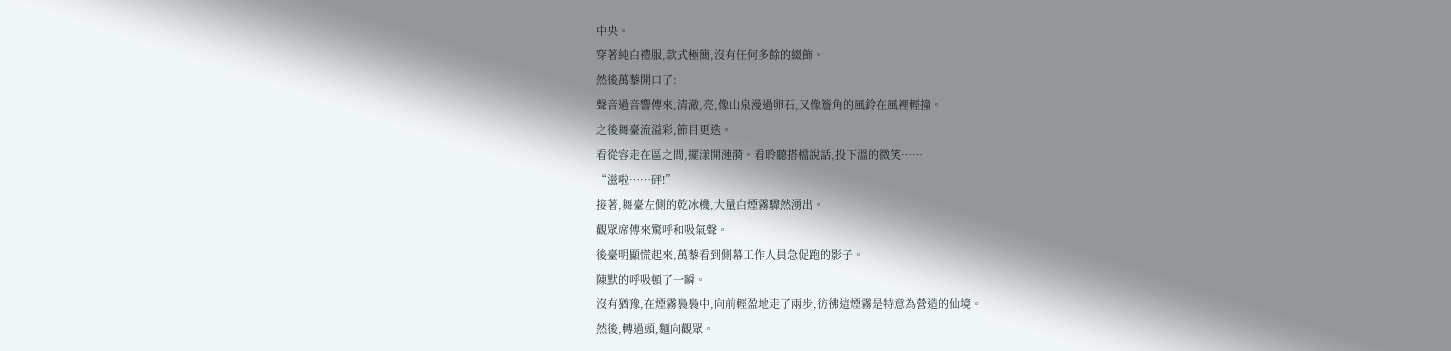中央。
穿著純白禮服,款式極簡,沒有任何多餘的綴飾。
然後萬藜開口了:
聲音過音響傳來,清澈,亮,像山泉漫過卵石,又像簷角的風鈴在風裡輕撞。
之後舞臺流溢彩,節目更迭。
看從容走在區之間,擺漾開漣漪。看聆聽搭檔說話,投下溫的微笑……
“滋啦……砰!”
接著,舞臺左側的乾冰機,大量白煙霧驟然湧出。
觀眾席傳來驚呼和吸氣聲。
後臺明顯慌起來,萬藜看到側幕工作人員急促跑的影子。
陳默的呼吸頓了一瞬。
沒有猶豫,在煙霧裊裊中,向前輕盈地走了兩步,彷彿這煙霧是特意為營造的仙境。
然後,轉過頭,麵向觀眾。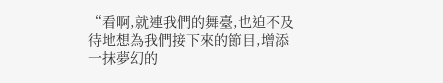“看啊,就連我們的舞臺,也迫不及待地想為我們接下來的節目,增添一抹夢幻的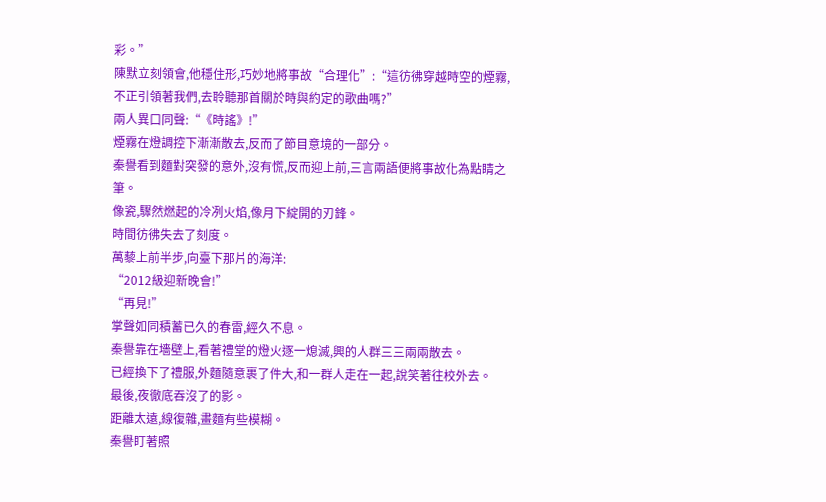彩。”
陳默立刻領會,他穩住形,巧妙地將事故“合理化”:“這彷彿穿越時空的煙霧,不正引領著我們,去聆聽那首關於時與約定的歌曲嗎?”
兩人異口同聲:“《時謠》!”
煙霧在燈調控下漸漸散去,反而了節目意境的一部分。
秦譽看到麵對突發的意外,沒有慌,反而迎上前,三言兩語便將事故化為點睛之筆。
像瓷,驟然燃起的冷冽火焰,像月下綻開的刃鋒。
時間彷彿失去了刻度。
萬藜上前半步,向臺下那片的海洋:
“2012級迎新晚會!”
“再見!”
掌聲如同積蓄已久的春雷,經久不息。
秦譽靠在墻壁上,看著禮堂的燈火逐一熄滅,興的人群三三兩兩散去。
已經換下了禮服,外麵隨意裹了件大,和一群人走在一起,說笑著往校外去。
最後,夜徹底吞沒了的影。
距離太遠,線復雜,畫麵有些模糊。
秦譽盯著照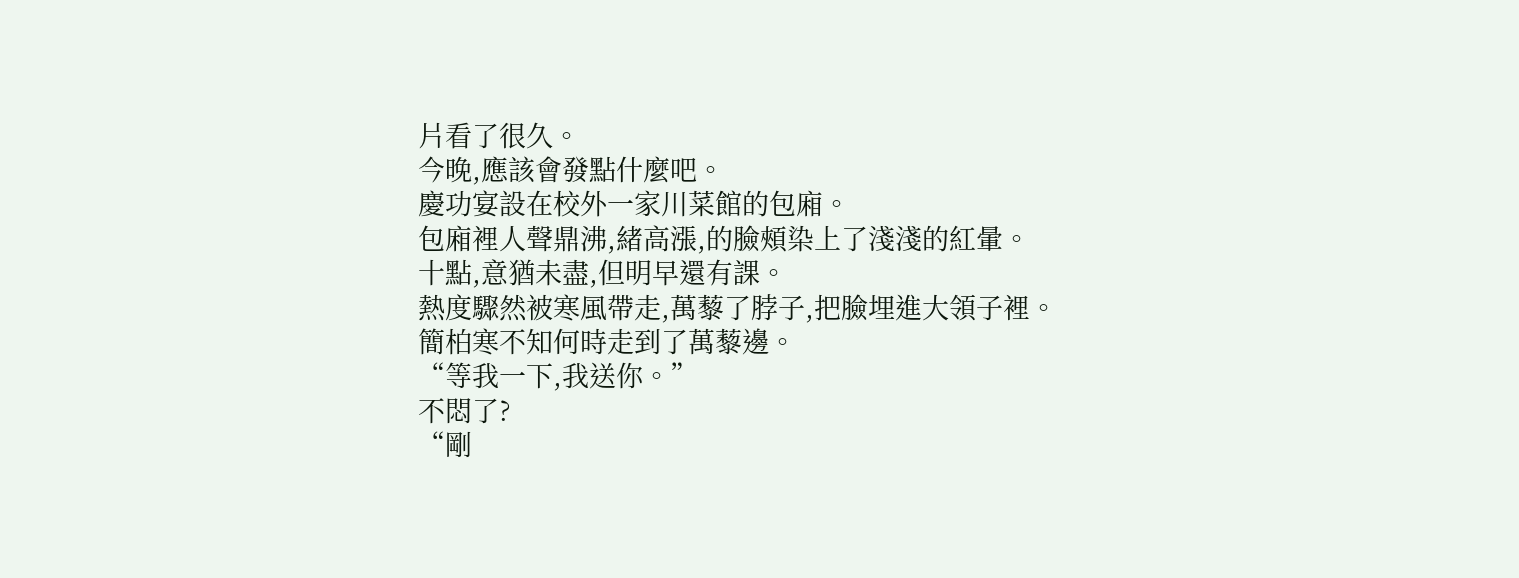片看了很久。
今晚,應該會發點什麼吧。
慶功宴設在校外一家川菜館的包廂。
包廂裡人聲鼎沸,緒高漲,的臉頰染上了淺淺的紅暈。
十點,意猶未盡,但明早還有課。
熱度驟然被寒風帶走,萬藜了脖子,把臉埋進大領子裡。
簡柏寒不知何時走到了萬藜邊。
“等我一下,我送你。”
不悶了?
“剛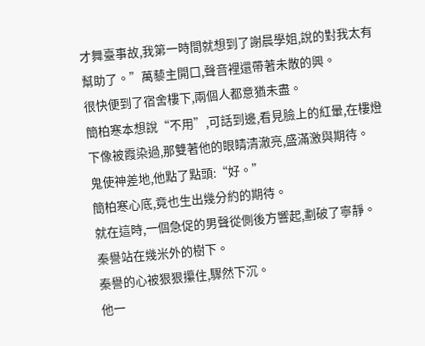才舞臺事故,我第一時間就想到了謝晨學姐,說的對我太有幫助了。”萬藜主開口,聲音裡還帶著未散的興。
很快便到了宿舍樓下,兩個人都意猶未盡。
簡柏寒本想說“不用”,可話到邊,看見臉上的紅暈,在樓燈下像被霞染過,那雙著他的眼睛清澈亮,盛滿激與期待。
鬼使神差地,他點了點頭:“好。”
簡柏寒心底,竟也生出幾分約的期待。
就在這時,一個急促的男聲從側後方響起,劃破了寧靜。
秦譽站在幾米外的樹下。
秦譽的心被狠狠攥住,驟然下沉。
他一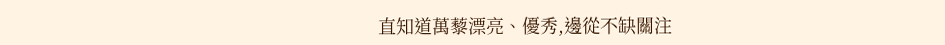直知道萬藜漂亮、優秀,邊從不缺關注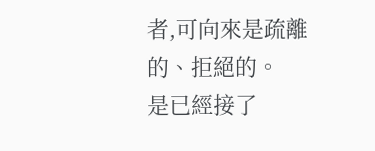者,可向來是疏離的、拒絕的。
是已經接了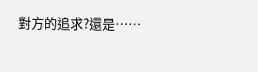對方的追求?還是……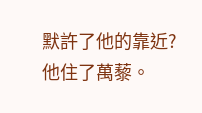默許了他的靠近?
他住了萬藜。